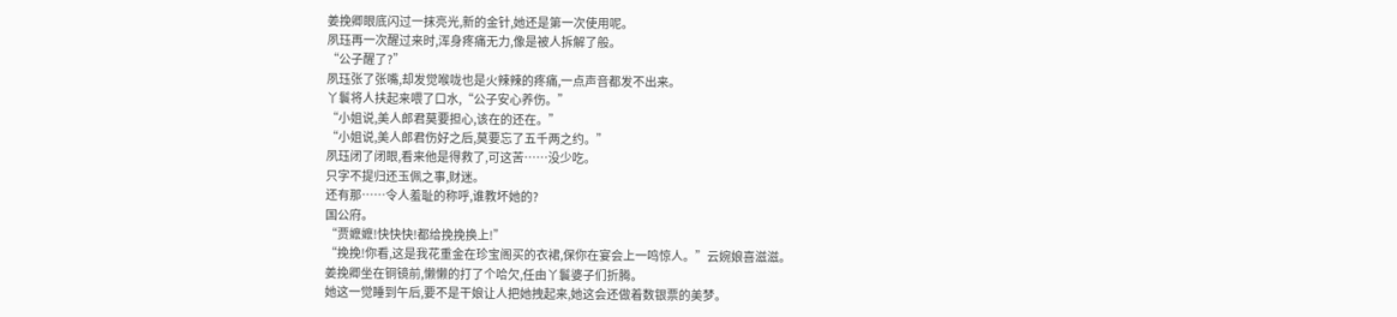姜挽卿眼底闪过一抹亮光,新的金针,她还是第一次使用呢。
夙珏再一次醒过来时,浑身疼痛无力,像是被人拆解了般。
“公子醒了?”
夙珏张了张嘴,却发觉喉咙也是火辣辣的疼痛,一点声音都发不出来。
丫鬟将人扶起来喂了口水,“公子安心养伤。”
“小姐说,美人郎君莫要担心,该在的还在。”
“小姐说,美人郎君伤好之后,莫要忘了五千两之约。”
夙珏闭了闭眼,看来他是得救了,可这苦……没少吃。
只字不提归还玉佩之事,财迷。
还有那……令人羞耻的称呼,谁教坏她的?
国公府。
“贾嬷嬷!快快快!都给挽挽换上!”
“挽挽!你看,这是我花重金在珍宝阁买的衣裙,保你在宴会上一鸣惊人。”云婉娘喜滋滋。
姜挽卿坐在铜镜前,懒懒的打了个哈欠,任由丫鬟婆子们折腾。
她这一觉睡到午后,要不是干娘让人把她拽起来,她这会还做着数银票的美梦。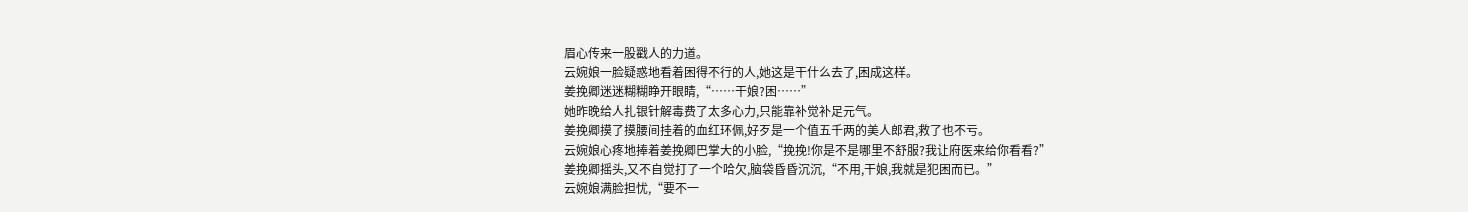眉心传来一股戳人的力道。
云婉娘一脸疑惑地看着困得不行的人,她这是干什么去了,困成这样。
姜挽卿迷迷糊糊睁开眼睛,“……干娘?困……”
她昨晚给人扎银针解毒费了太多心力,只能靠补觉补足元气。
姜挽卿摸了摸腰间挂着的血红环佩,好歹是一个值五千两的美人郎君,救了也不亏。
云婉娘心疼地捧着姜挽卿巴掌大的小脸,“挽挽!你是不是哪里不舒服?我让府医来给你看看?”
姜挽卿摇头,又不自觉打了一个哈欠,脑袋昏昏沉沉,“不用,干娘,我就是犯困而已。”
云婉娘满脸担忧,“要不一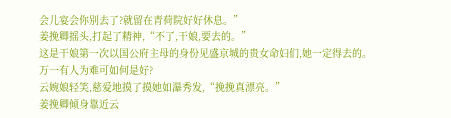会儿宴会你别去了?就留在青荷院好好休息。”
姜挽卿摇头,打起了精神,“不了,干娘,要去的。”
这是干娘第一次以国公府主母的身份见盛京城的贵女命妇们,她一定得去的。
万一有人为难可如何是好?
云婉娘轻笑,慈爱地摸了摸她如瀑秀发,“挽挽真漂亮。”
姜挽卿倾身靠近云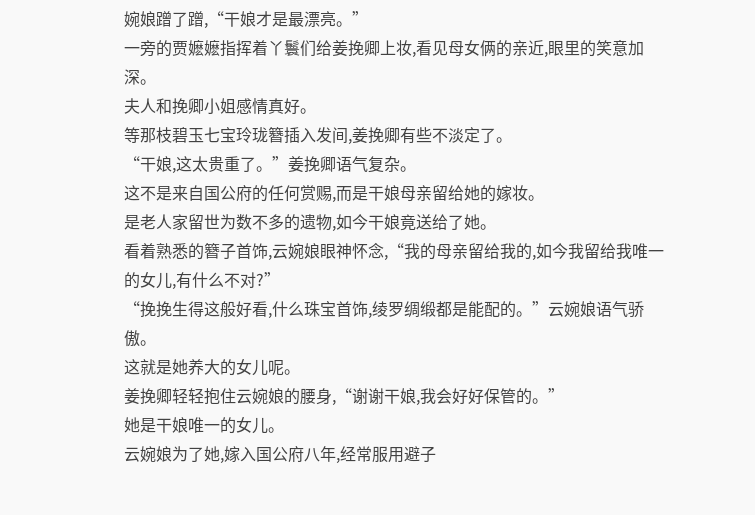婉娘蹭了蹭,“干娘才是最漂亮。”
一旁的贾嬷嬷指挥着丫鬟们给姜挽卿上妆,看见母女俩的亲近,眼里的笑意加深。
夫人和挽卿小姐感情真好。
等那枝碧玉七宝玲珑簪插入发间,姜挽卿有些不淡定了。
“干娘,这太贵重了。”姜挽卿语气复杂。
这不是来自国公府的任何赏赐,而是干娘母亲留给她的嫁妆。
是老人家留世为数不多的遗物,如今干娘竟送给了她。
看着熟悉的簪子首饰,云婉娘眼神怀念,“我的母亲留给我的,如今我留给我唯一的女儿,有什么不对?”
“挽挽生得这般好看,什么珠宝首饰,绫罗绸缎都是能配的。”云婉娘语气骄傲。
这就是她养大的女儿呢。
姜挽卿轻轻抱住云婉娘的腰身,“谢谢干娘,我会好好保管的。”
她是干娘唯一的女儿。
云婉娘为了她,嫁入国公府八年,经常服用避子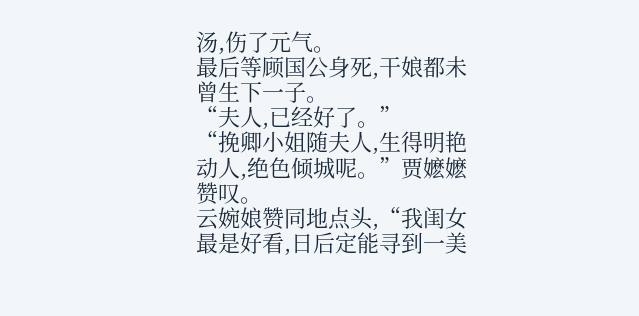汤,伤了元气。
最后等顾国公身死,干娘都未曾生下一子。
“夫人,已经好了。”
“挽卿小姐随夫人,生得明艳动人,绝色倾城呢。”贾嬷嬷赞叹。
云婉娘赞同地点头,“我闺女最是好看,日后定能寻到一美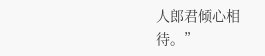人郎君倾心相待。”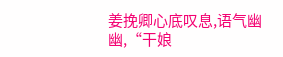姜挽卿心底叹息,语气幽幽,“干娘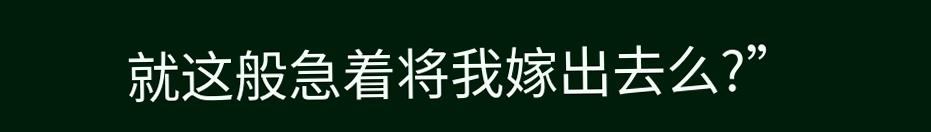就这般急着将我嫁出去么?”